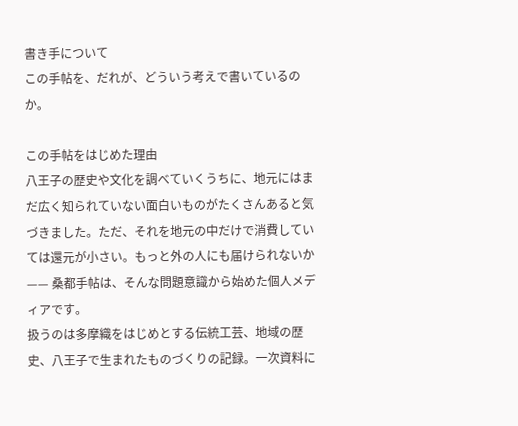書き手について
この手帖を、だれが、どういう考えで書いているのか。

この手帖をはじめた理由
八王子の歴史や文化を調べていくうちに、地元にはまだ広く知られていない面白いものがたくさんあると気づきました。ただ、それを地元の中だけで消費していては還元が小さい。もっと外の人にも届けられないか —— 桑都手帖は、そんな問題意識から始めた個人メディアです。
扱うのは多摩織をはじめとする伝統工芸、地域の歴史、八王子で生まれたものづくりの記録。一次資料に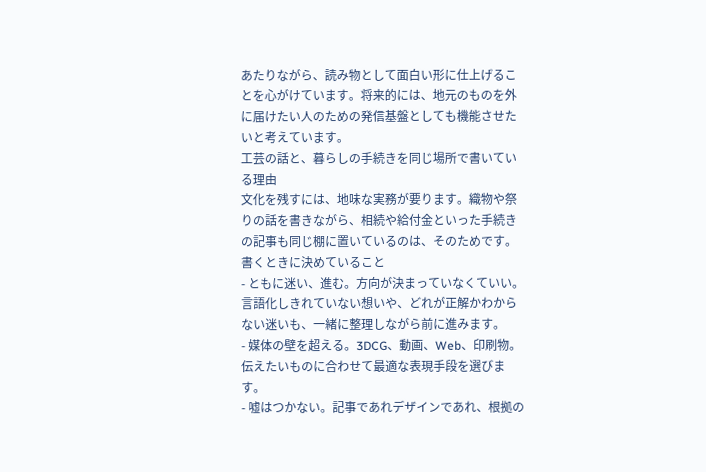あたりながら、読み物として面白い形に仕上げることを心がけています。将来的には、地元のものを外に届けたい人のための発信基盤としても機能させたいと考えています。
工芸の話と、暮らしの手続きを同じ場所で書いている理由
文化を残すには、地味な実務が要ります。織物や祭りの話を書きながら、相続や給付金といった手続きの記事も同じ棚に置いているのは、そのためです。
書くときに決めていること
- ともに迷い、進む。方向が決まっていなくていい。言語化しきれていない想いや、どれが正解かわからない迷いも、一緒に整理しながら前に進みます。
- 媒体の壁を超える。3DCG、動画、Web、印刷物。伝えたいものに合わせて最適な表現手段を選びます。
- 嘘はつかない。記事であれデザインであれ、根拠の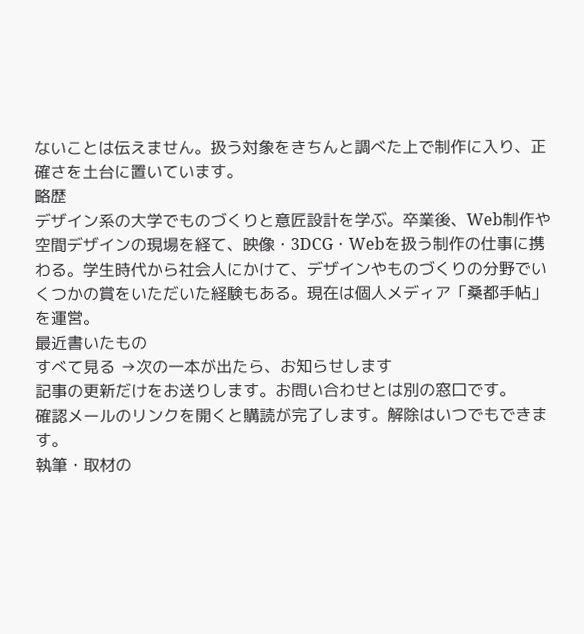ないことは伝えません。扱う対象をきちんと調べた上で制作に入り、正確さを土台に置いています。
略歴
デザイン系の大学でものづくりと意匠設計を学ぶ。卒業後、Web制作や空間デザインの現場を経て、映像・3DCG・Webを扱う制作の仕事に携わる。学生時代から社会人にかけて、デザインやものづくりの分野でいくつかの賞をいただいた経験もある。現在は個人メディア「桑都手帖」を運営。
最近書いたもの
すべて見る →次の一本が出たら、お知らせします
記事の更新だけをお送りします。お問い合わせとは別の窓口です。
確認メールのリンクを開くと購読が完了します。解除はいつでもできます。
執筆・取材の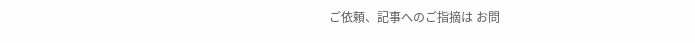ご依頼、記事へのご指摘は お問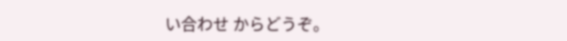い合わせ からどうぞ。